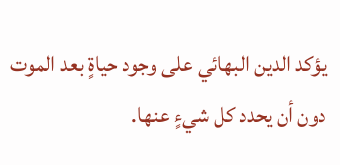يؤكد الدين البهائي على وجود حياةٍ بعد الموت دون أن يحدد كل شيءٍ عنها.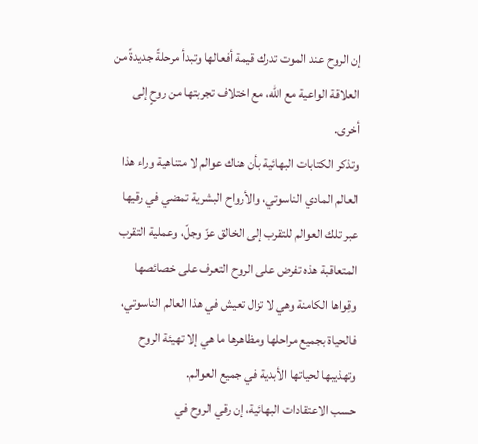إن الروح عند الموت تدرك قيمة أفعالها وتبدأ مرحلةً جديدةً من العلاقة الواعية مع الله، مع اختلاف تجربتها من روحٍ إلى أخرى.
وتذكر الكتابات البهائية بأن هناك عوالم لا متناهية وراء هذا العالم المادي الناسوتي، والأرواح البشرية تمضي في رقيها عبر تلك العوالم للتقرب إلى الخالق عزّ وجلّ، وعملية التقرب المتعاقبة هذه تفرض على الروح التعرف على خصائصها وقِواها الكامنة وهي لا تزال تعيش في هذا العالم الناسوتي، فالحياة بجميع مراحلها ومظاهرها ما هي إلا تهيئة الروح وتهذيبها لحياتها الأبدية في جميع العوالم.
حسب الاعتقادات البهائية، إن رقي الروح في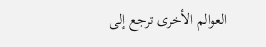العوالم الأخرى ترجع إلى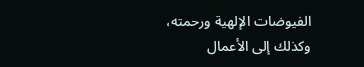الفيوضات الإلهية ورحمته، وكذلك إلى الأعمال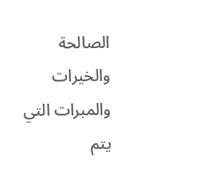الصالحة والخيرات والمبرات التي يتم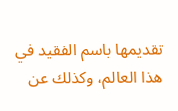تقديمها باسم الفقيد في هذا العالم، وكذلك عن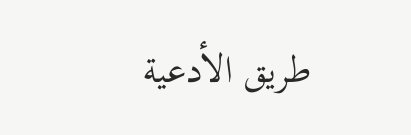طريق الأدعية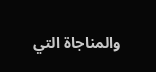والمناجاة التي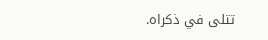تتلى في ذكراه.